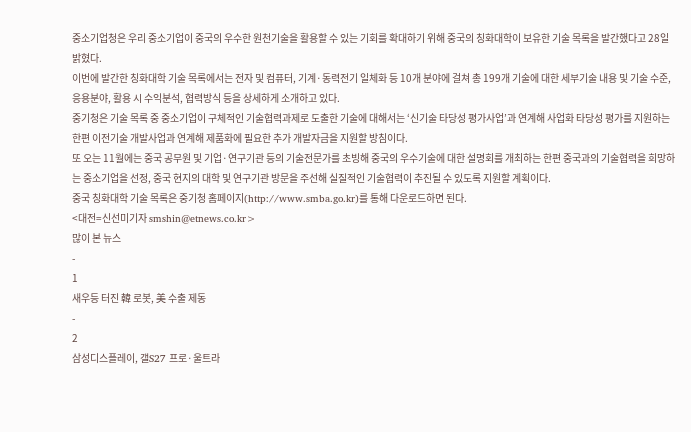중소기업청은 우리 중소기업이 중국의 우수한 원천기술을 활용할 수 있는 기회를 확대하기 위해 중국의 칭화대학이 보유한 기술 목록을 발간했다고 28일 밝혔다.
이번에 발간한 칭화대학 기술 목록에서는 전자 및 컴퓨터, 기계·동력전기 일체화 등 10개 분야에 걸쳐 총 199개 기술에 대한 세부기술 내용 및 기술 수준, 응용분야, 활용 시 수익분석, 협력방식 등을 상세하게 소개하고 있다.
중기청은 기술 목록 중 중소기업이 구체적인 기술협력과제로 도출한 기술에 대해서는 ‘신기술 타당성 평가사업’과 연계해 사업화 타당성 평가를 지원하는 한편 이전기술 개발사업과 연계해 제품화에 필요한 추가 개발자금을 지원할 방침이다.
또 오는 11월에는 중국 공무원 및 기업·연구기관 등의 기술전문가를 초빙해 중국의 우수기술에 대한 설명회를 개최하는 한편 중국과의 기술협력을 희망하는 중소기업을 선정, 중국 현지의 대학 및 연구기관 방문을 주선해 실질적인 기술협력이 추진될 수 있도록 지원할 계획이다.
중국 칭화대학 기술 목록은 중기청 홈페이지(http://www.smba.go.kr)를 통해 다운로드하면 된다.
<대전=신선미기자 smshin@etnews.co.kr>
많이 본 뉴스
-
1
새우등 터진 韓 로봇, 美 수출 제동
-
2
삼성디스플레이, 갤S27 프로·울트라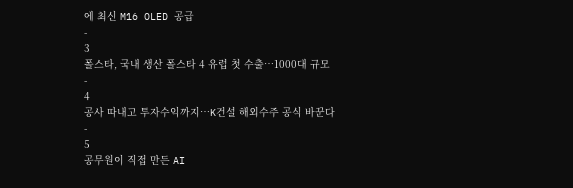에 최신 M16 OLED 공급
-
3
폴스타, 국내 생산 폴스타 4 유럽 첫 수출…1000대 규모
-
4
공사 따내고 투자수익까지…K건설 해외수주 공식 바꾼다
-
5
공무원이 직접 만든 AI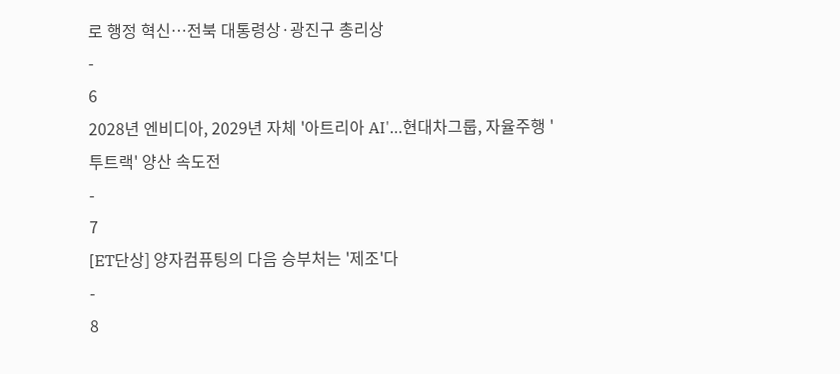로 행정 혁신…전북 대통령상·광진구 총리상
-
6
2028년 엔비디아, 2029년 자체 '아트리아 AI'…현대차그룹, 자율주행 '투트랙' 양산 속도전
-
7
[ET단상] 양자컴퓨팅의 다음 승부처는 '제조'다
-
8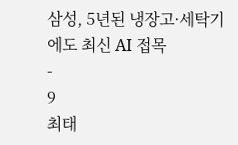삼성, 5년된 냉장고·세탁기에도 최신 AI 접목
-
9
최태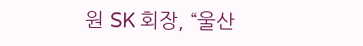원 SK 회장, “울산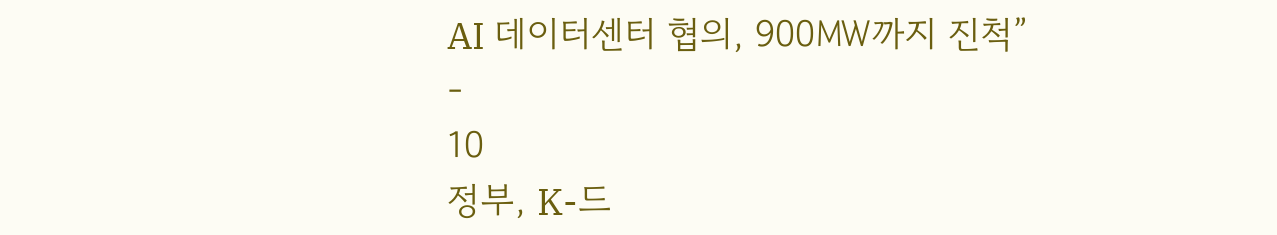AI 데이터센터 협의, 900㎿까지 진척”
-
10
정부, K-드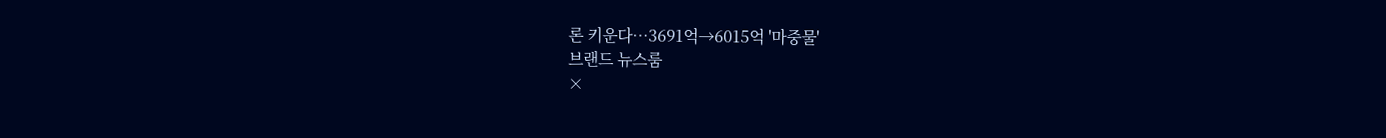론 키운다…3691억→6015억 '마중물'
브랜드 뉴스룸
×